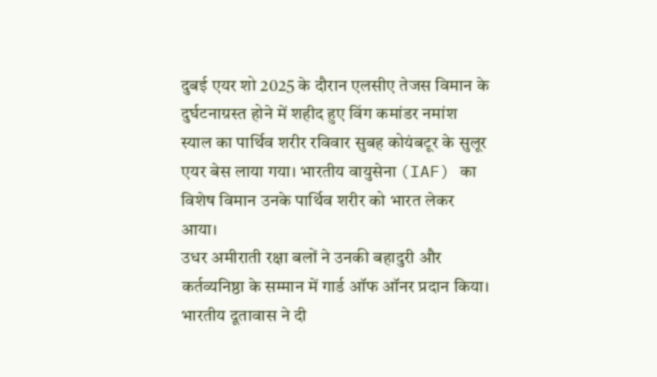दुबई एयर शो 2025 के दौरान एलसीए तेजस विमान के दुर्घटनाग्रस्त होने में शहीद हुए विंग कमांडर नमांश स्याल का पार्थिव शरीर रविवार सुबह कोयंबटूर के सुलूर एयर बेस लाया गया। भारतीय वायुसेना (IAF) का विशेष विमान उनके पार्थिव शरीर को भारत लेकर आया।
उधर अमीराती रक्षा बलों ने उनकी बहादुरी और कर्तव्यनिष्ठा के सम्मान में गार्ड ऑफ ऑनर प्रदान किया।
भारतीय दूतावास ने दी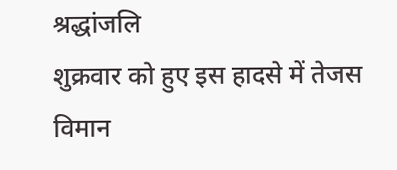श्रद्धांजलि
शुक्रवार को हुए इस हादसे में तेजस विमान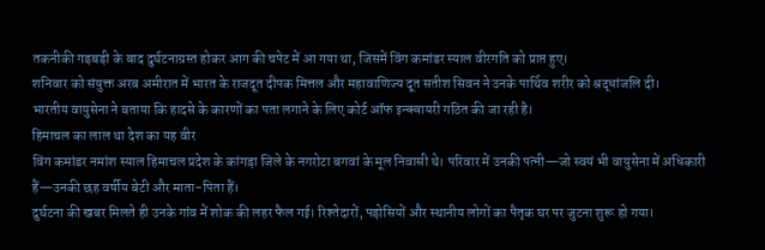तकनीकी गड़बड़ी के बाद दुर्घटनाग्रस्त होकर आग की चपेट में आ गया था, जिसमें विंग कमांडर स्याल वीरगति को प्राप्त हुए।
शनिवार को संयुक्त अरब अमीरात में भारत के राजदूत दीपक मित्तल और महावाणिज्य दूत सतीश सिवन ने उनके पार्थिव शरीर को श्रद्धांजलि दी।
भारतीय वायुसेना ने बताया कि हादसे के कारणों का पता लगाने के लिए कोर्ट ऑफ इन्क्वायरी गठित की जा रही है।
हिमाचल का लाल था देश का यह वीर
विंग कमांडर नमांश स्याल हिमाचल प्रदेश के कांगड़ा जिले के नगरोटा बगवां के मूल निवासी थे। परिवार में उनकी पत्नी—जो स्वयं भी वायुसेना में अधिकारी हैं—उनकी छह वर्षीय बेटी और माता-पिता हैं।
दुर्घटना की खबर मिलते ही उनके गांव में शोक की लहर फैल गई। रिश्तेदारों, पड़ोसियों और स्थानीय लोगों का पैतृक घर पर जुटना शुरू हो गया।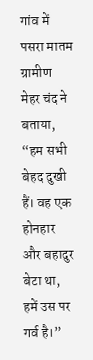गांव में पसरा मातम
ग्रामीण मेहर चंद ने बताया, “हम सभी बेहद दुखी हैं। वह एक होनहार और बहादुर बेटा था, हमें उस पर गर्व है।”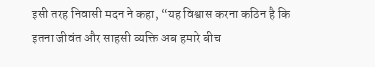इसी तरह निवासी मदन ने कहा, “यह विश्वास करना कठिन है कि इतना जीवंत और साहसी व्यक्ति अब हमारे बीच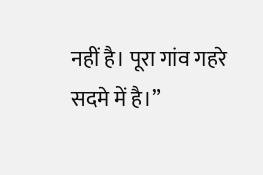नहीं है। पूरा गांव गहरे सदमे में है।”